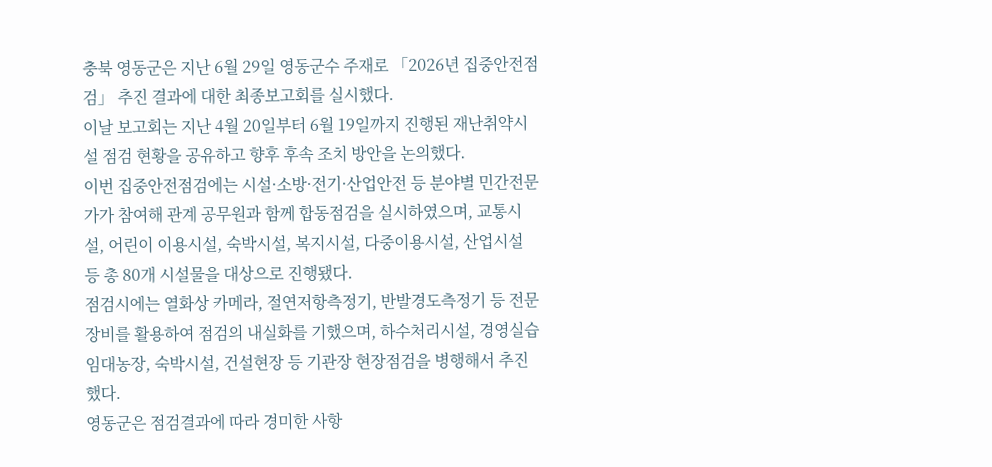충북 영동군은 지난 6월 29일 영동군수 주재로 「2026년 집중안전점검」 추진 결과에 대한 최종보고회를 실시했다.
이날 보고회는 지난 4월 20일부터 6월 19일까지 진행된 재난취약시설 점검 현황을 공유하고 향후 후속 조치 방안을 논의했다.
이번 집중안전점검에는 시설·소방·전기·산업안전 등 분야별 민간전문가가 참여해 관계 공무원과 함께 합동점검을 실시하였으며, 교통시설, 어린이 이용시설, 숙박시설, 복지시설, 다중이용시설, 산업시설 등 총 80개 시설물을 대상으로 진행됐다.
점검시에는 열화상 카메라, 절연저항측정기, 반발경도측정기 등 전문 장비를 활용하여 점검의 내실화를 기했으며, 하수처리시설, 경영실습임대농장, 숙박시설, 건설현장 등 기관장 현장점검을 병행해서 추진했다.
영동군은 점검결과에 따라 경미한 사항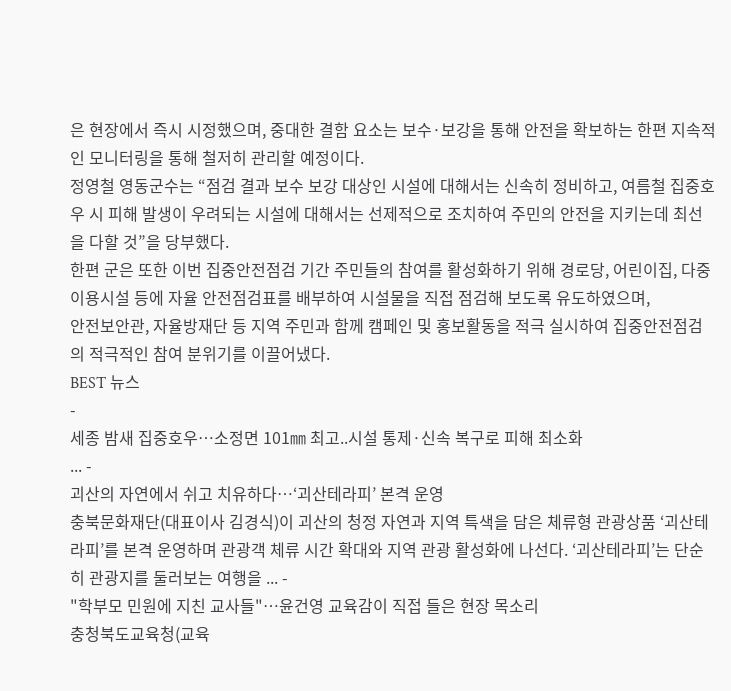은 현장에서 즉시 시정했으며, 중대한 결함 요소는 보수·보강을 통해 안전을 확보하는 한편 지속적인 모니터링을 통해 철저히 관리할 예정이다.
정영철 영동군수는 “점검 결과 보수 보강 대상인 시설에 대해서는 신속히 정비하고, 여름철 집중호우 시 피해 발생이 우려되는 시설에 대해서는 선제적으로 조치하여 주민의 안전을 지키는데 최선을 다할 것”을 당부했다.
한편 군은 또한 이번 집중안전점검 기간 주민들의 참여를 활성화하기 위해 경로당, 어린이집, 다중이용시설 등에 자율 안전점검표를 배부하여 시설물을 직접 점검해 보도록 유도하였으며,
안전보안관, 자율방재단 등 지역 주민과 함께 캠페인 및 홍보활동을 적극 실시하여 집중안전점검의 적극적인 참여 분위기를 이끌어냈다.
BEST 뉴스
-
세종 밤새 집중호우…소정면 101㎜ 최고..시설 통제·신속 복구로 피해 최소화
... -
괴산의 자연에서 쉬고 치유하다…‘괴산테라피’ 본격 운영
충북문화재단(대표이사 김경식)이 괴산의 청정 자연과 지역 특색을 담은 체류형 관광상품 ‘괴산테라피’를 본격 운영하며 관광객 체류 시간 확대와 지역 관광 활성화에 나선다. ‘괴산테라피’는 단순히 관광지를 둘러보는 여행을 ... -
"학부모 민원에 지친 교사들"…윤건영 교육감이 직접 들은 현장 목소리
충청북도교육청(교육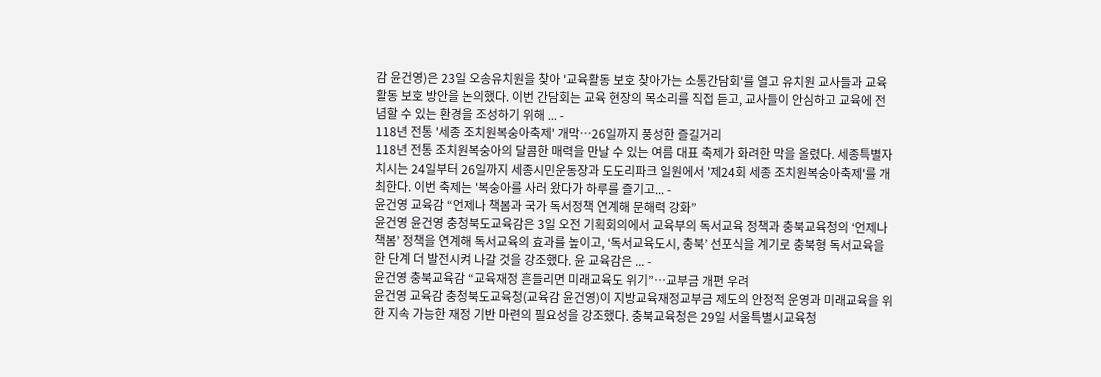감 윤건영)은 23일 오송유치원을 찾아 '교육활동 보호 찾아가는 소통간담회'를 열고 유치원 교사들과 교육활동 보호 방안을 논의했다. 이번 간담회는 교육 현장의 목소리를 직접 듣고, 교사들이 안심하고 교육에 전념할 수 있는 환경을 조성하기 위해 ... -
118년 전통 '세종 조치원복숭아축제' 개막…26일까지 풍성한 즐길거리
118년 전통 조치원복숭아의 달콤한 매력을 만날 수 있는 여름 대표 축제가 화려한 막을 올렸다. 세종특별자치시는 24일부터 26일까지 세종시민운동장과 도도리파크 일원에서 '제24회 세종 조치원복숭아축제'를 개최한다. 이번 축제는 '복숭아를 사러 왔다가 하루를 즐기고... -
윤건영 교육감 “언제나 책봄과 국가 독서정책 연계해 문해력 강화”
윤건영 윤건영 충청북도교육감은 3일 오전 기획회의에서 교육부의 독서교육 정책과 충북교육청의 ‘언제나 책봄’ 정책을 연계해 독서교육의 효과를 높이고, ‘독서교육도시, 충북’ 선포식을 계기로 충북형 독서교육을 한 단계 더 발전시켜 나갈 것을 강조했다. 윤 교육감은 ... -
윤건영 충북교육감 “교육재정 흔들리면 미래교육도 위기”…교부금 개편 우려
윤건영 교육감 충청북도교육청(교육감 윤건영)이 지방교육재정교부금 제도의 안정적 운영과 미래교육을 위한 지속 가능한 재정 기반 마련의 필요성을 강조했다. 충북교육청은 29일 서울특별시교육청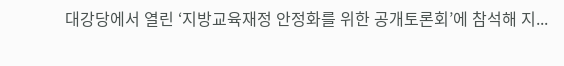대강당에서 열린 ‘지방교육재정 안정화를 위한 공개토론회’에 참석해 지...